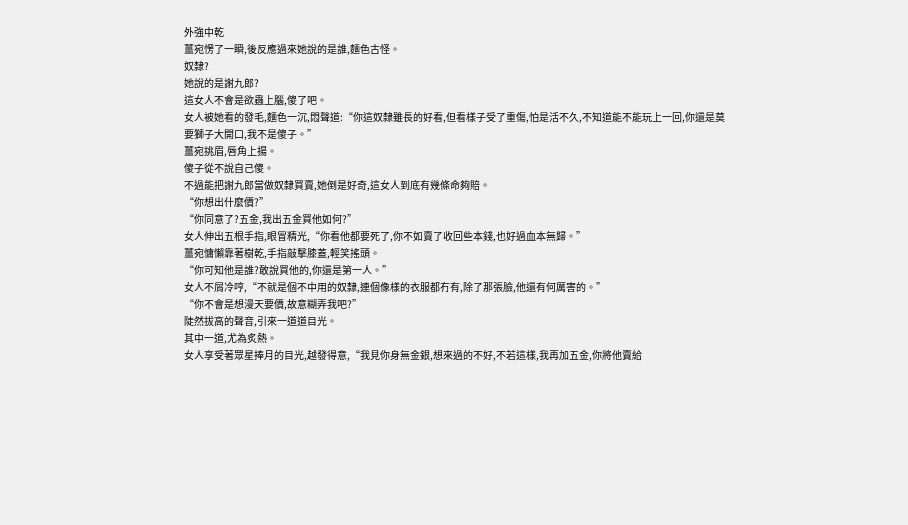外強中乾
薑宛愣了一瞬,後反應過來她說的是誰,麵色古怪。
奴隸?
她說的是謝九郎?
這女人不會是欲蟲上腦,傻了吧。
女人被她看的發毛,麵色一沉,悶聲道:“你這奴隸雖長的好看,但看樣子受了重傷,怕是活不久,不知道能不能玩上一回,你還是莫要獅子大開口,我不是傻子。”
薑宛挑眉,唇角上揚。
傻子從不說自己傻。
不過能把謝九郎當做奴隸買賣,她倒是好奇,這女人到底有幾條命夠賠。
“你想出什麼價?”
“你同意了?五金,我出五金買他如何?”
女人伸出五根手指,眼冒精光,“你看他都要死了,你不如賣了收回些本錢,也好過血本無歸。”
薑宛慵懶靠著樹乾,手指敲擊膝蓋,輕笑搖頭。
“你可知他是誰?敢說買他的,你還是第一人。”
女人不屑冷哼,“不就是個不中用的奴隸,連個像樣的衣服都冇有,除了那張臉,他還有何厲害的。”
“你不會是想漫天要價,故意糊弄我吧?”
陡然拔高的聲音,引來一道道目光。
其中一道,尤為炙熱。
女人享受著眾星捧月的目光,越發得意,“我見你身無金銀,想來過的不好,不若這樣,我再加五金,你將他賣給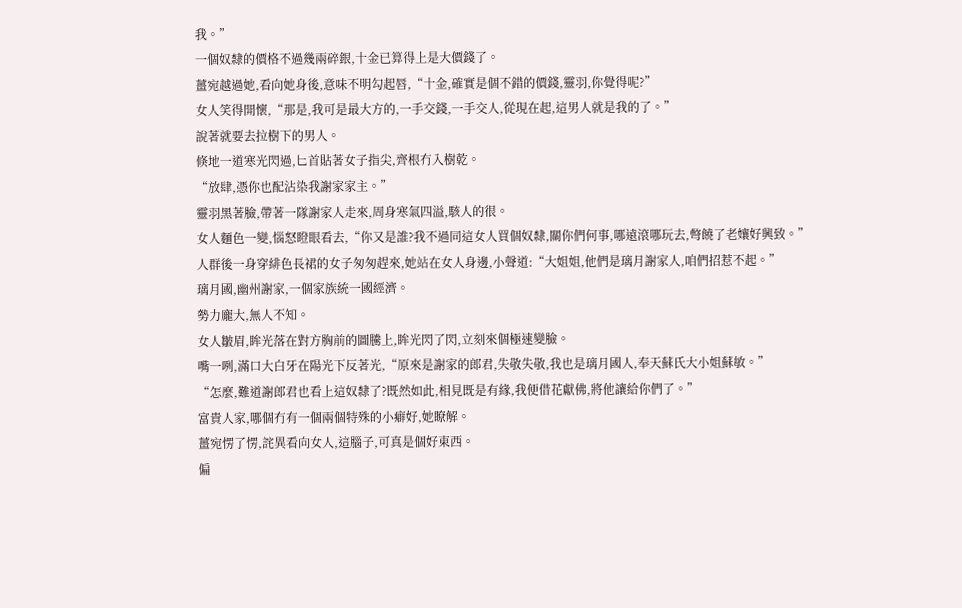我。”
一個奴隸的價格不過幾兩碎銀,十金已算得上是大價錢了。
薑宛越過她,看向她身後,意味不明勾起唇,“十金,確實是個不錯的價錢,靈羽,你覺得呢?”
女人笑得開懷,“那是,我可是最大方的,一手交錢,一手交人,從現在起,這男人就是我的了。”
說著就要去拉樹下的男人。
倏地一道寒光閃過,匕首貼著女子指尖,齊根冇入樹乾。
“放肆,憑你也配沾染我謝家家主。”
靈羽黑著臉,帶著一隊謝家人走來,周身寒氣四溢,駭人的很。
女人麵色一變,惱怒瞪眼看去,“你又是誰?我不過同這女人買個奴隸,關你們何事,哪遠滾哪玩去,彆饒了老孃好興致。”
人群後一身穿緋色長裙的女子匆匆趕來,她站在女人身邊,小聲道:“大姐姐,他們是璃月謝家人,咱們招惹不起。”
璃月國,幽州謝家,一個家族統一國經濟。
勢力龐大,無人不知。
女人皺眉,眸光落在對方胸前的圖騰上,眸光閃了閃,立刻來個極速變臉。
嘴一咧,滿口大白牙在陽光下反著光,“原來是謝家的郎君,失敬失敬,我也是璃月國人,奉天蘇氏大小姐蘇敏。”
“怎麼,難道謝郎君也看上這奴隸了?既然如此,相見既是有緣,我便借花獻佛,將他讓給你們了。”
富貴人家,哪個冇有一個兩個特殊的小癖好,她瞭解。
薑宛愣了愣,詫異看向女人,這腦子,可真是個好東西。
偏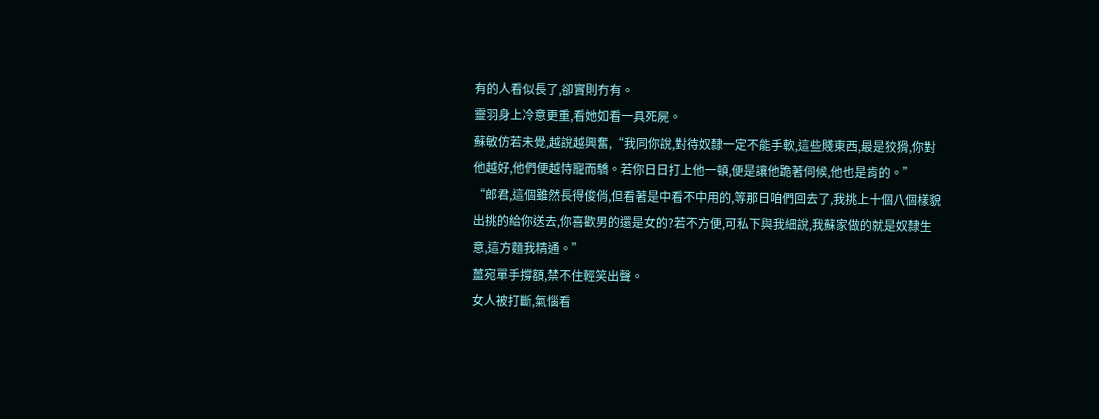有的人看似長了,卻實則冇有。
靈羽身上冷意更重,看她如看一具死屍。
蘇敏仿若未覺,越說越興奮,“我同你說,對待奴隸一定不能手軟,這些賤東西,最是狡猾,你對他越好,他們便越恃寵而驕。若你日日打上他一頓,便是讓他跪著伺候,他也是肯的。”
“郎君,這個雖然長得俊俏,但看著是中看不中用的,等那日咱們回去了,我挑上十個八個樣貌出挑的給你送去,你喜歡男的還是女的?若不方便,可私下與我細說,我蘇家做的就是奴隸生意,這方麵我精通。”
薑宛單手撐額,禁不住輕笑出聲。
女人被打斷,氣惱看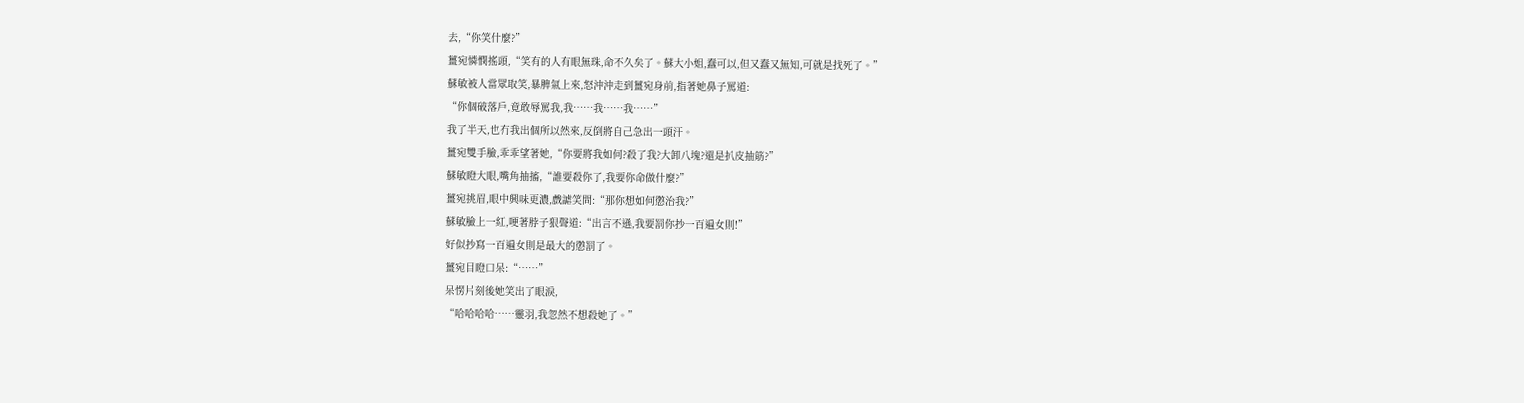去,“你笑什麼?”
薑宛憐憫搖頭,“笑有的人有眼無珠,命不久矣了。蘇大小姐,蠢可以,但又蠢又無知,可就是找死了。”
蘇敏被人當眾取笑,暴脾氣上來,怒沖沖走到薑宛身前,指著她鼻子罵道:
“你個破落戶,竟敢辱罵我,我……我……我……”
我了半天,也冇我出個所以然來,反倒將自己急出一頭汗。
薑宛雙手臉,乖乖望著她,“你要將我如何?殺了我?大卸八塊?還是扒皮抽筋?”
蘇敏瞪大眼,嘴角抽搐,“誰要殺你了,我要你命做什麼?”
薑宛挑眉,眼中興味更濃,戲謔笑問:“那你想如何懲治我?”
蘇敏臉上一紅,哽著脖子狠聲道:“出言不遜,我要罰你抄一百遍女則!”
好似抄寫一百遍女則是最大的懲罰了。
薑宛目瞪口呆:“……”
呆愣片刻後她笑出了眼淚,
“哈哈哈哈……靈羽,我忽然不想殺她了。”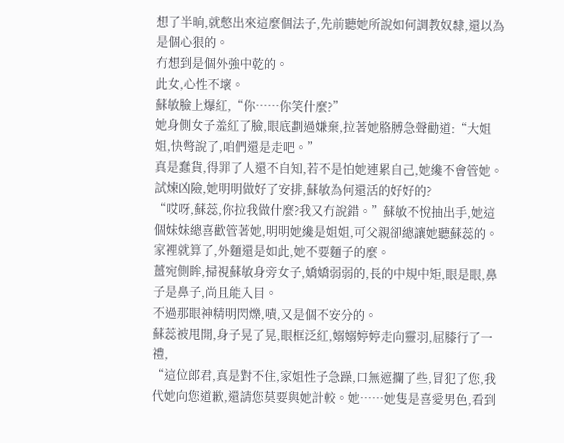想了半晌,就憋出來這麼個法子,先前聽她所說如何調教奴隸,還以為是個心狠的。
冇想到是個外強中乾的。
此女,心性不壞。
蘇敏臉上爆紅,“你……你笑什麼?”
她身側女子羞紅了臉,眼底劃過嫌棄,拉著她胳膊急聲勸道:“大姐姐,快彆說了,咱們還是走吧。”
真是蠢貨,得罪了人還不自知,若不是怕她連累自己,她纔不會管她。
試煉凶險,她明明做好了安排,蘇敏為何還活的好好的?
“哎呀,蘇蕊,你拉我做什麼?我又冇說錯。”蘇敏不悅抽出手,她這個妹妹總喜歡管著她,明明她纔是姐姐,可父親卻總讓她聽蘇蕊的。
家裡就算了,外麵還是如此,她不要麵子的麼。
薑宛側眸,掃視蘇敏身旁女子,嬌嬌弱弱的,長的中規中矩,眼是眼,鼻子是鼻子,尚且能入目。
不過那眼神精明閃爍,嘖,又是個不安分的。
蘇蕊被甩開,身子晃了晃,眼框泛紅,嫋嫋婷婷走向靈羽,屈膝行了一禮,
“這位郎君,真是對不住,家姐性子急躁,口無遮攔了些,冒犯了您,我代她向您道歉,還請您莫要與她計較。她……她隻是喜愛男色,看到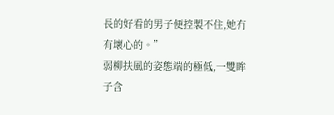長的好看的男子便控製不住,她冇有壞心的。”
弱柳扶風的姿態端的極低,一雙眸子含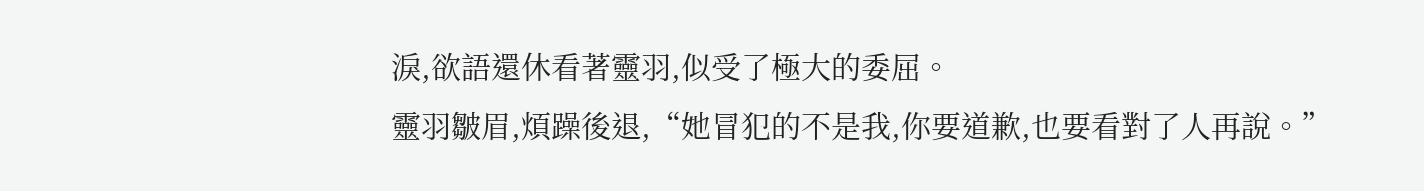淚,欲語還休看著靈羽,似受了極大的委屈。
靈羽皺眉,煩躁後退,“她冒犯的不是我,你要道歉,也要看對了人再說。”